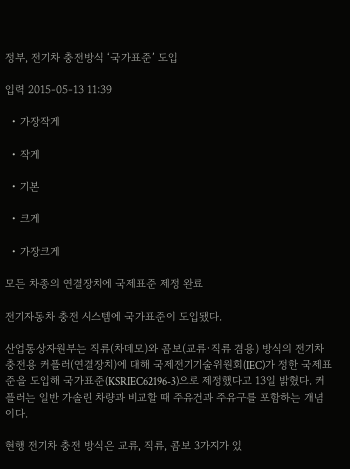정부, 전기차 충전방식 ‘국가표준’ 도입

입력 2015-05-13 11:39

  • 가장작게

  • 작게

  • 기본

  • 크게

  • 가장크게

모든 차종의 연결장치에 국제표준 제정 완료

전기자동차 충전 시스템에 국가표준이 도입됐다.

산업통상자원부는 직류(차데모)와 콤보(교류·직류 겸용) 방식의 전기차 충전용 커플러(연결장치)에 대해 국제전기기술위원회(IEC)가 정한 국제표준을 도입해 국가표준(KSRIEC62196-3)으로 제정했다고 13일 밝혔다. 커플러는 일반 가솔린 차량과 비교할 때 주유건과 주유구를 포함하는 개념이다.

현행 전기차 충전 방식은 교류, 직류, 콤보 3가지가 있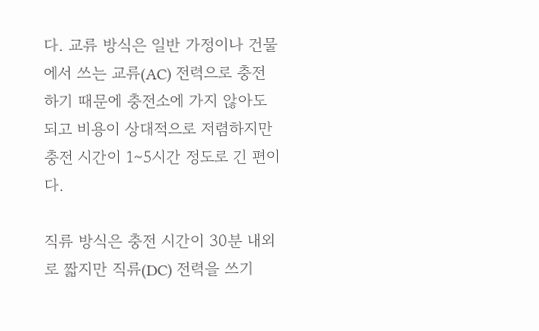다. 교류 방식은 일반 가정이나 건물에서 쓰는 교류(AC) 전력으로 충전하기 때문에 충전소에 가지 않아도 되고 비용이 상대적으로 저렴하지만 충전 시간이 1∼5시간 정도로 긴 편이다.

직류 방식은 충전 시간이 30분 내외로 짧지만 직류(DC) 전력을 쓰기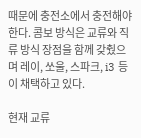때문에 충전소에서 충전해야 한다. 콤보 방식은 교류와 직류 방식 장점을 함께 갖췄으며 레이, 쏘울, 스파크, i3 등이 채택하고 있다.

현재 교류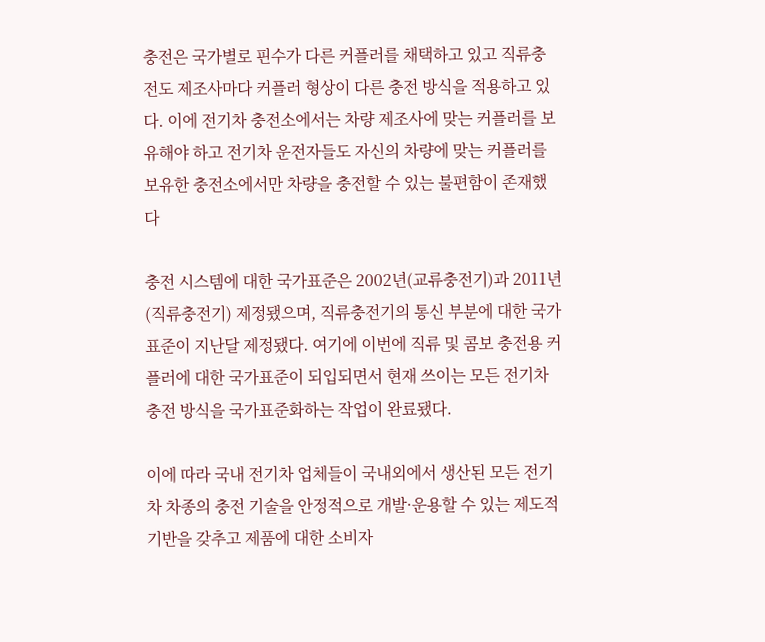충전은 국가별로 핀수가 다른 커플러를 채택하고 있고 직류충전도 제조사마다 커플러 형상이 다른 충전 방식을 적용하고 있다. 이에 전기차 충전소에서는 차량 제조사에 맞는 커플러를 보유해야 하고 전기차 운전자들도 자신의 차량에 맞는 커플러를 보유한 충전소에서만 차량을 충전할 수 있는 불편함이 존재했다

충전 시스템에 대한 국가표준은 2002년(교류충전기)과 2011년(직류충전기) 제정됐으며, 직류충전기의 통신 부분에 대한 국가표준이 지난달 제정됐다. 여기에 이번에 직류 및 콤보 충전용 커플러에 대한 국가표준이 되입되면서 현재 쓰이는 모든 전기차 충전 방식을 국가표준화하는 작업이 완료됐다.

이에 따라 국내 전기차 업체들이 국내외에서 생산된 모든 전기차 차종의 충전 기술을 안정적으로 개발·운용할 수 있는 제도적 기반을 갖추고 제품에 대한 소비자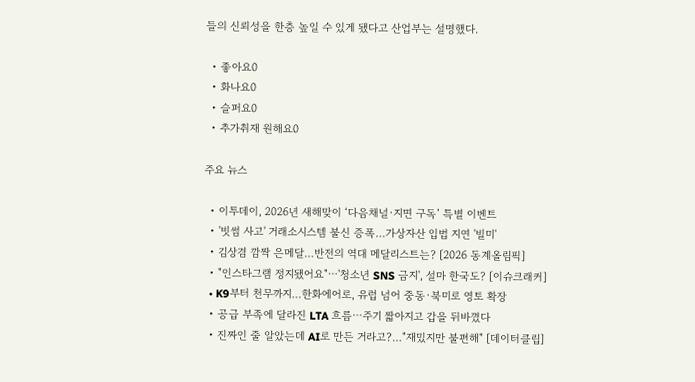들의 신뢰성을 한층 높일 수 있게 됐다고 산업부는 설명했다.

  • 좋아요0
  • 화나요0
  • 슬퍼요0
  • 추가취재 원해요0

주요 뉴스

  • 이투데이, 2026년 새해맞이 ‘다음채널·지면 구독’ 특별 이벤트
  • '빗썸 사고' 거래소시스템 불신 증폭…가상자산 입법 지연 '빌미'
  • 김상겸 깜짝 은메달…반전의 역대 메달리스트는? [2026 동계올림픽]
  • "인스타그램 정지됐어요"⋯'청소년 SNS 금지', 설마 한국도? [이슈크래커]
  • K9부터 천무까지…한화에어로, 유럽 넘어 중동·북미로 영토 확장
  • 공급 부족에 달라진 LTA 흐름⋯주기 짧아지고 갑을 뒤바꼈다
  • 진짜인 줄 알았는데 AI로 만든 거라고?…"재밌지만 불편해" [데이터클립]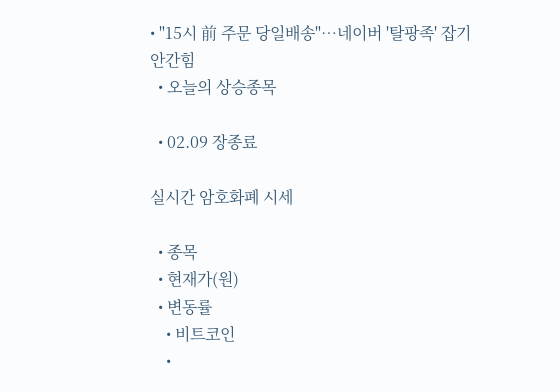• "15시 前 주문 당일배송"…네이버 '탈팡족' 잡기 안간힘
  • 오늘의 상승종목

  • 02.09 장종료

실시간 암호화폐 시세

  • 종목
  • 현재가(원)
  • 변동률
    • 비트코인
    •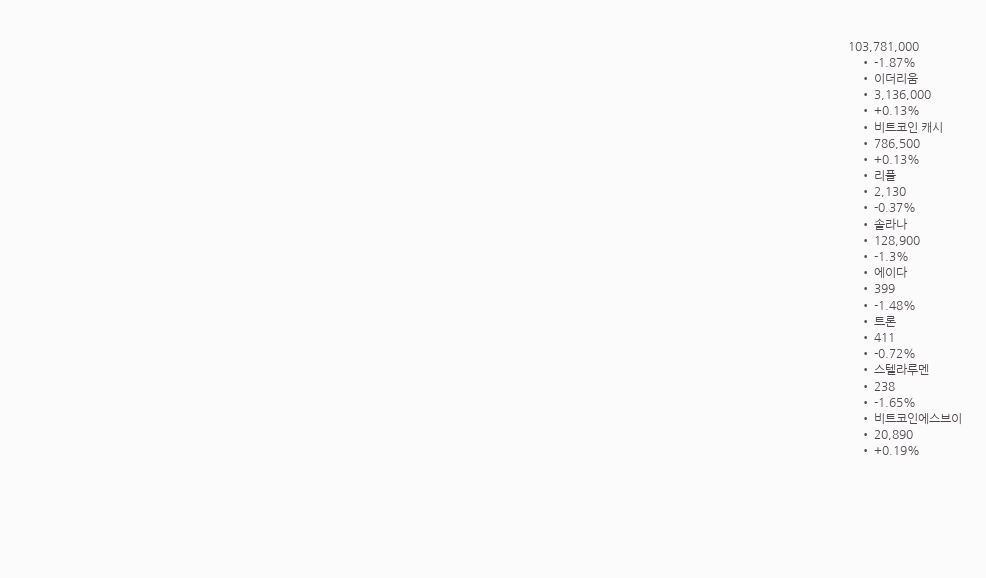103,781,000
    • -1.87%
    • 이더리움
    • 3,136,000
    • +0.13%
    • 비트코인 캐시
    • 786,500
    • +0.13%
    • 리플
    • 2,130
    • -0.37%
    • 솔라나
    • 128,900
    • -1.3%
    • 에이다
    • 399
    • -1.48%
    • 트론
    • 411
    • -0.72%
    • 스텔라루멘
    • 238
    • -1.65%
    • 비트코인에스브이
    • 20,890
    • +0.19%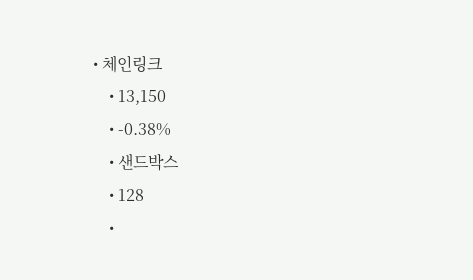• 체인링크
    • 13,150
    • -0.38%
    • 샌드박스
    • 128
    •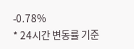-0.78%
* 24시간 변동률 기준